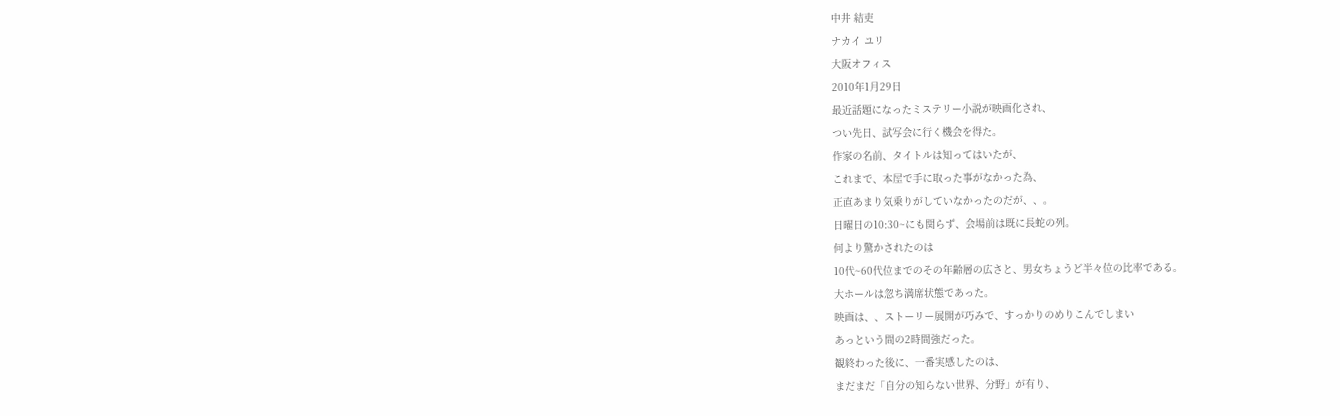中井 結吏
ナカイ ユリ
大阪オフィス
2010年1月29日
最近話題になったミステリー小説が映画化され、
つい先日、試写会に行く機会を得た。
作家の名前、タイトルは知ってはいたが、
これまで、本屋で手に取った事がなかった為、
正直あまり気乗りがしていなかったのだが、、。
日曜日の10:30~にも関らず、会場前は既に長蛇の列。
何より驚かされたのは
10代~60代位までのその年齢層の広さと、男女ちょうど半々位の比率である。
大ホールは忽ち満席状態であった。
映画は、、ストーリー展開が巧みで、すっかりのめりこんでしまい
あっという間の2時間強だった。
観終わった後に、一番実感したのは、
まだまだ「自分の知らない世界、分野」が有り、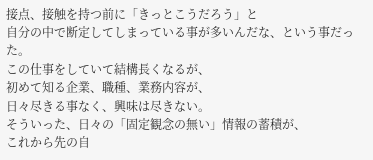接点、接触を持つ前に「きっとこうだろう」と
自分の中で断定してしまっている事が多いんだな、という事だった。
この仕事をしていて結構長くなるが、
初めて知る企業、職種、業務内容が、
日々尽きる事なく、興味は尽きない。
そういった、日々の「固定観念の無い」情報の蓄積が、
これから先の自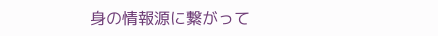身の情報源に繋がって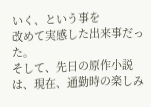いく、という事を
改めて実感した出来事だった。
そして、先日の原作小説は、現在、通勤時の楽しみ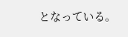となっている。